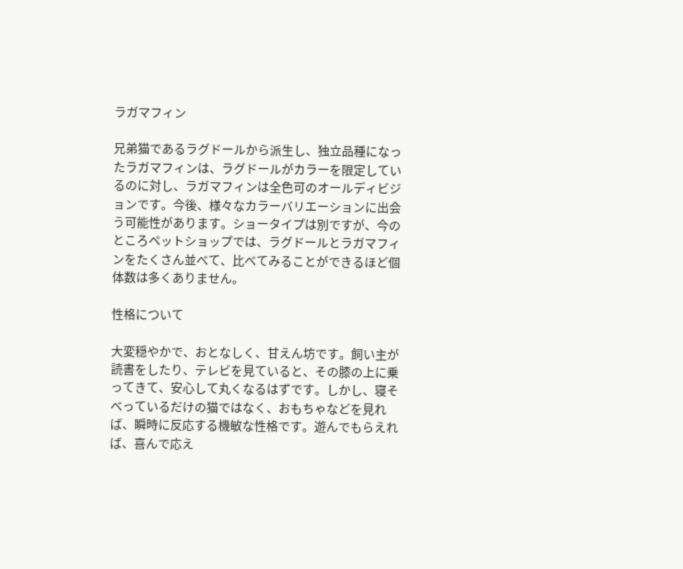ラガマフィン

兄弟猫であるラグドールから派生し、独立品種になったラガマフィンは、ラグドールがカラーを限定しているのに対し、ラガマフィンは全色可のオールディビジョンです。今後、様々なカラーバリエーションに出会う可能性があります。ショータイプは別ですが、今のところペットショップでは、ラグドールとラガマフィンをたくさん並べて、比べてみることができるほど個体数は多くありません。

性格について

大変穏やかで、おとなしく、甘えん坊です。飼い主が読書をしたり、テレビを見ていると、その膝の上に乗ってきて、安心して丸くなるはずです。しかし、寝そべっているだけの猫ではなく、おもちゃなどを見れば、瞬時に反応する機敏な性格です。遊んでもらえれば、喜んで応え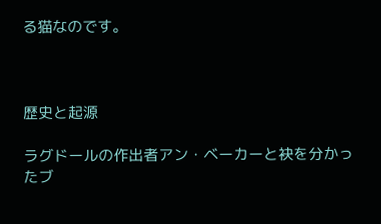る猫なのです。



歴史と起源

ラグドールの作出者アン・ベーカーと袂を分かったブ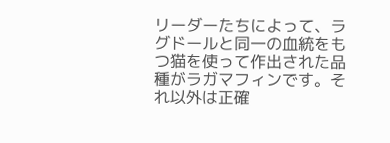リーダーたちによって、ラグドールと同一の血統をもつ猫を使って作出された品種がラガマフィンです。それ以外は正確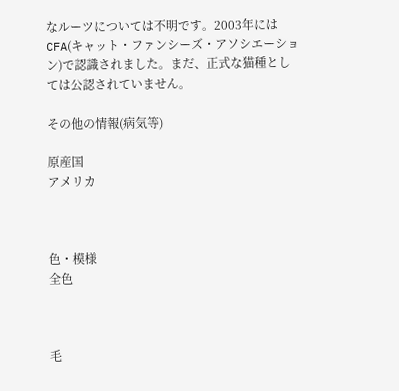なルーツについては不明です。2003年にはCFA(キャット・ファンシーズ・アソシエーション)で認識されました。まだ、正式な猫種としては公認されていません。

その他の情報(病気等)

原産国
アメリカ



色・模様
全色



毛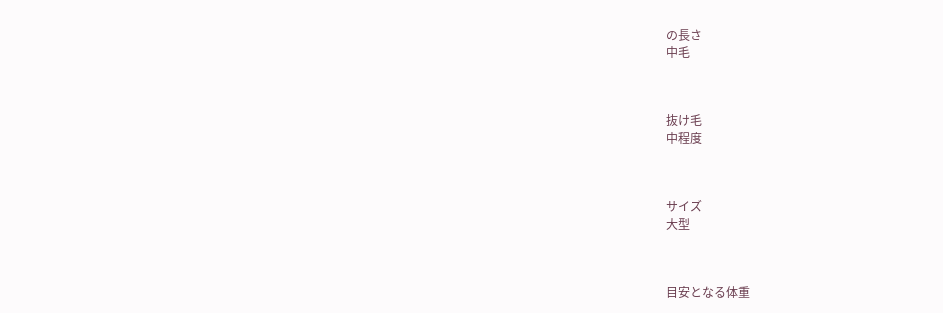の長さ
中毛



抜け毛
中程度



サイズ
大型



目安となる体重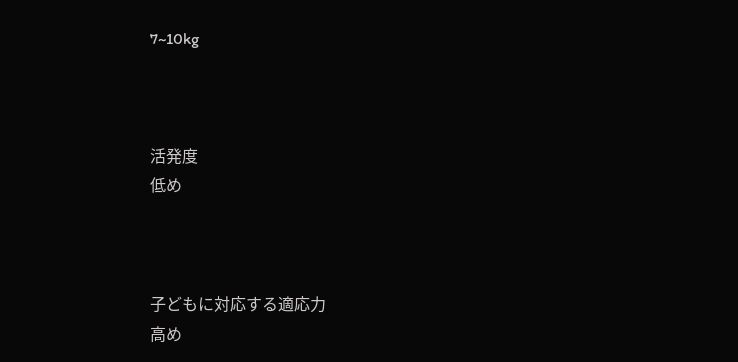7~10kg



活発度
低め



子どもに対応する適応力
高め